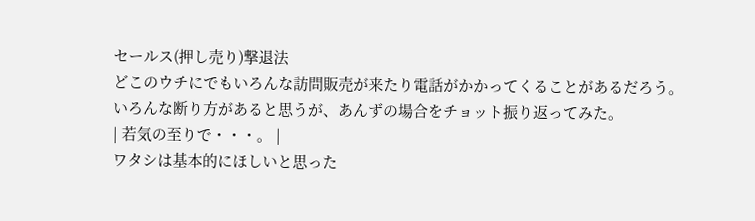セールス(押し売り)撃退法
どこのウチにでもいろんな訪問販売が来たり電話がかかってくることがあるだろう。
いろんな断り方があると思うが、あんずの場合をチョット振り返ってみた。
| 若気の至りで・・・。 |
ワタシは基本的にほしいと思った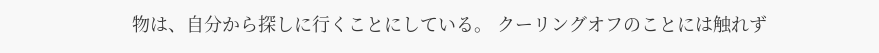物は、自分から探しに行くことにしている。 クーリングオフのことには触れず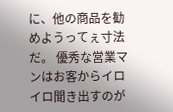に、他の商品を勧めようってぇ寸法だ。 優秀な営業マンはお客からイロイロ聞き出すのが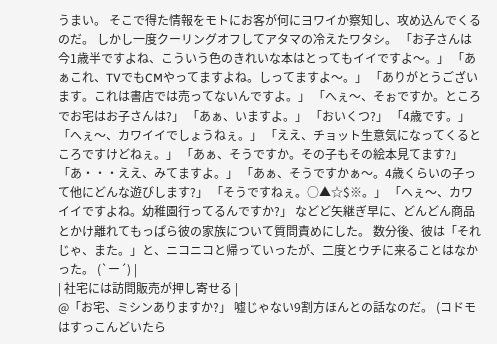うまい。 そこで得た情報をモトにお客が何にヨワイか察知し、攻め込んでくるのだ。 しかし一度クーリングオフしてアタマの冷えたワタシ。 「お子さんは今1歳半ですよね、こういう色のきれいな本はとってもイイですよ〜。」 「あぁこれ、TVでもCMやってますよね。しってますよ〜。」 「ありがとうございます。これは書店では売ってないんですよ。」 「へぇ〜、そぉですか。ところでお宅はお子さんは?」 「あぁ、いますよ。」 「おいくつ?」 「4歳です。」 「へぇ〜、カワイイでしょうねぇ。」 「ええ、チョット生意気になってくるところですけどねぇ。」 「あぁ、そうですか。その子もその絵本見てます?」 「あ・・・ええ、みてますよ。」 「あぁ、そうですかぁ〜。4歳くらいの子って他にどんな遊びします?」 「そうですねぇ。○▲☆$※。」 「へぇ〜、カワイイですよね。幼稚園行ってるんですか?」 などど矢継ぎ早に、どんどん商品とかけ離れてもっぱら彼の家族について質問責めにした。 数分後、彼は「それじゃ、また。」と、ニコニコと帰っていったが、二度とウチに来ることはなかった。 (`ー´) |
| 社宅には訪問販売が押し寄せる |
@「お宅、ミシンありますか?」 嘘じゃない9割方ほんとの話なのだ。 (コドモはすっこんどいたら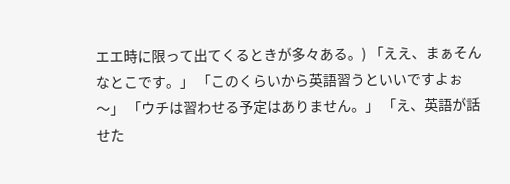エエ時に限って出てくるときが多々ある。) 「ええ、まぁそんなとこです。」 「このくらいから英語習うといいですよぉ〜」 「ウチは習わせる予定はありません。」 「え、英語が話せた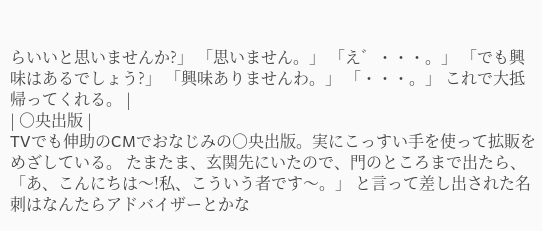らいいと思いませんか?」 「思いません。」 「え゛・・・。」 「でも興味はあるでしょう?」 「興味ありませんわ。」 「・・・。」 これで大抵帰ってくれる。 |
| ○央出版 |
TVでも伸助のCMでおなじみの○央出版。実にこっすい手を使って拡販をめざしている。 たまたま、玄関先にいたので、門のところまで出たら、 「あ、こんにちは〜!私、こういう者です〜。」 と言って差し出された名刺はなんたらアドバイザーとかな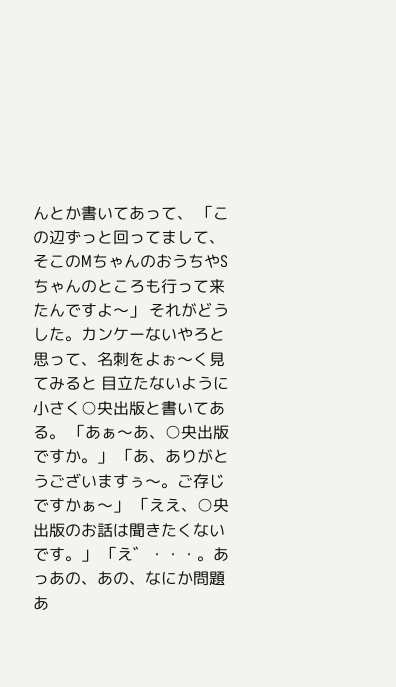んとか書いてあって、 「この辺ずっと回ってまして、そこのMちゃんのおうちやSちゃんのところも行って来たんですよ〜」 それがどうした。カンケーないやろと思って、名刺をよぉ〜く見てみると 目立たないように小さく○央出版と書いてある。 「あぁ〜あ、○央出版ですか。」 「あ、ありがとうございますぅ〜。ご存じですかぁ〜」 「ええ、○央出版のお話は聞きたくないです。」 「え゛・・・。あっあの、あの、なにか問題あ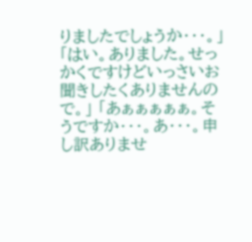りましたでしょうか・・・。」 「はい。ありました。せっかくですけどいっさいお聞きしたくありませんので。」 「あぁぁぁぁぁ。そうですか・・・。あ・・・。申し訳ありませ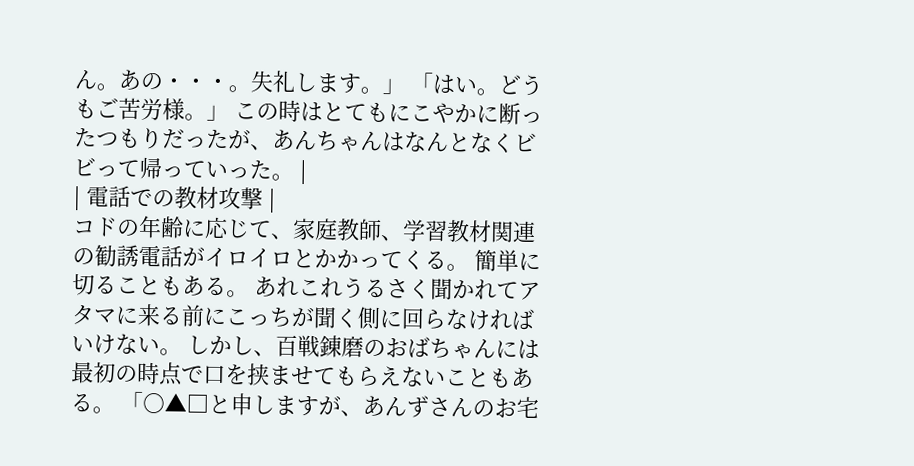ん。あの・・・。失礼します。」 「はい。どうもご苦労様。」 この時はとてもにこやかに断ったつもりだったが、あんちゃんはなんとなくビビって帰っていった。 |
| 電話での教材攻撃 |
コドの年齢に応じて、家庭教師、学習教材関連の勧誘電話がイロイロとかかってくる。 簡単に切ることもある。 あれこれうるさく聞かれてアタマに来る前にこっちが聞く側に回らなければいけない。 しかし、百戦錬磨のおばちゃんには最初の時点で口を挟ませてもらえないこともある。 「○▲□と申しますが、あんずさんのお宅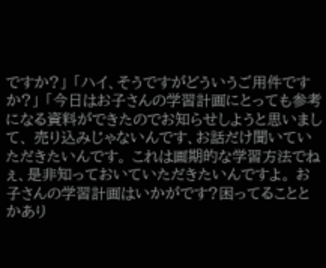ですか?」 「ハイ、そうですがどういうご用件ですか?」 「今日はお子さんの学習計画にとっても参考になる資料ができたのでお知らせしようと思いまして、 売り込みじゃないんです、お話だけ聞いていただきたいんです。 これは画期的な学習方法でねぇ、是非知っておいていただきたいんですよ。 お子さんの学習計画はいかがです?困ってることとかあり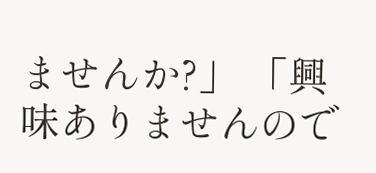ませんか?」 「興味ありませんので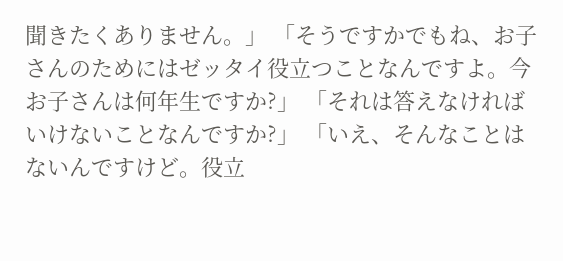聞きたくありません。」 「そうですかでもね、お子さんのためにはゼッタイ役立つことなんですよ。今お子さんは何年生ですか?」 「それは答えなければいけないことなんですか?」 「いえ、そんなことはないんですけど。役立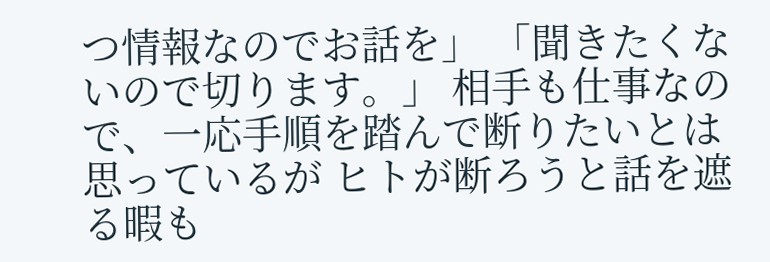つ情報なのでお話を」 「聞きたくないので切ります。」 相手も仕事なので、一応手順を踏んで断りたいとは思っているが ヒトが断ろうと話を遮る暇も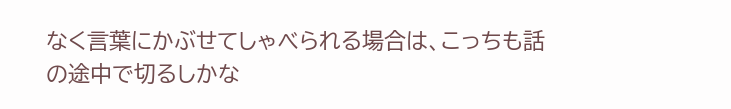なく言葉にかぶせてしゃべられる場合は、こっちも話の途中で切るしかな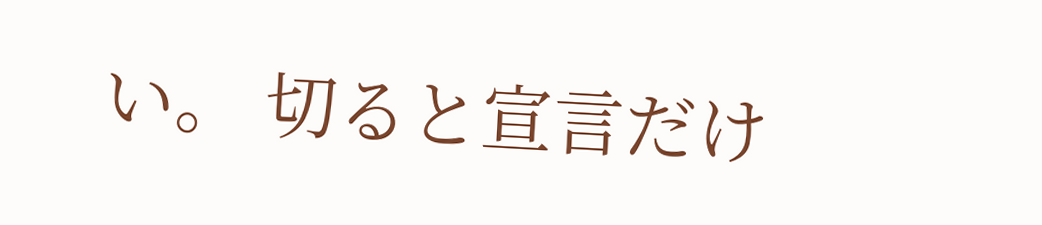い。 切ると宣言だけ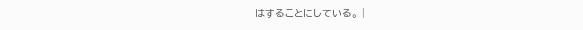はすることにしている。 |